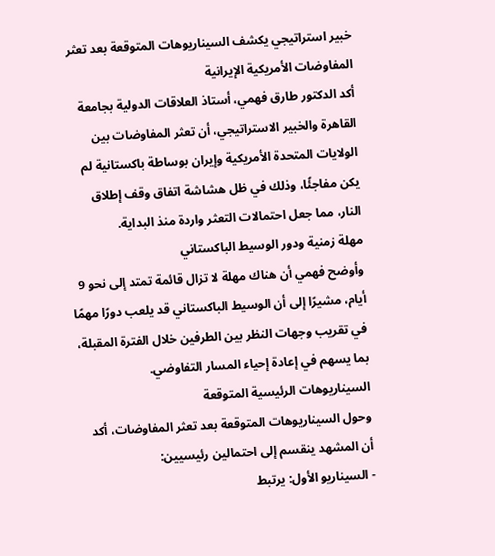خبير استراتيجي يكشف السيناريوهات المتوقعة بعد تعثر المفاوضات الأمريكية الإيرانية
أكد الدكتور طارق فهمي، أستاذ العلاقات الدولية بجامعة القاهرة والخبير الاستراتيجي، أن تعثر المفاوضات بين الولايات المتحدة الأمريكية وإيران بوساطة باكستانية لم يكن مفاجئًا، وذلك في ظل هشاشة اتفاق وقف إطلاق النار، مما جعل احتمالات التعثر واردة منذ البداية.
مهلة زمنية ودور الوسيط الباكستاني
وأوضح فهمي أن هناك مهلة لا تزال قائمة تمتد إلى نحو 9 أيام، مشيرًا إلى أن الوسيط الباكستاني قد يلعب دورًا مهمًا في تقريب وجهات النظر بين الطرفين خلال الفترة المقبلة، بما يسهم في إعادة إحياء المسار التفاوضي.
السيناريوهات الرئيسية المتوقعة
وحول السيناريوهات المتوقعة بعد تعثر المفاوضات، أكد أن المشهد ينقسم إلى احتمالين رئيسيين:
- السيناريو الأول: يرتبط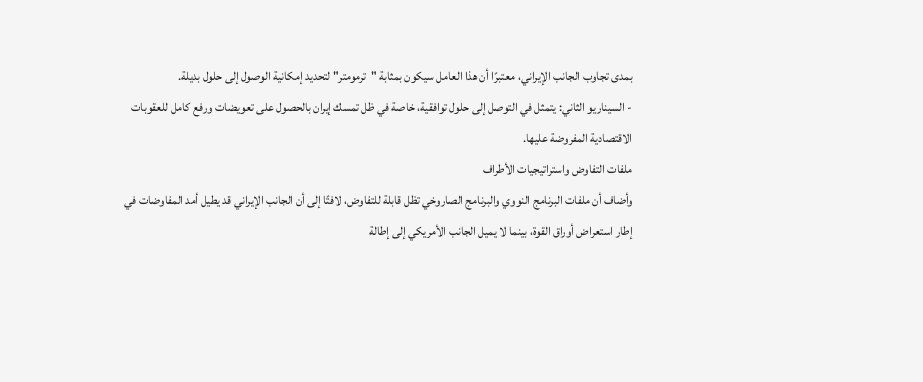بمدى تجاوب الجانب الإيراني، معتبرًا أن هذا العامل سيكون بمثابة "ترمومتر" لتحديد إمكانية الوصول إلى حلول بديلة.
- السيناريو الثاني: يتمثل في التوصل إلى حلول توافقية، خاصة في ظل تمسك إيران بالحصول على تعويضات ورفع كامل للعقوبات الاقتصادية المفروضة عليها.
ملفات التفاوض واستراتيجيات الأطراف
وأضاف أن ملفات البرنامج النووي والبرنامج الصاروخي تظل قابلة للتفاوض، لافتًا إلى أن الجانب الإيراني قد يطيل أمد المفاوضات في إطار استعراض أوراق القوة، بينما لا يميل الجانب الأمريكي إلى إطالة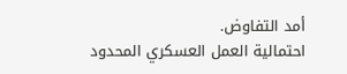أمد التفاوض.
احتمالية العمل العسكري المحدود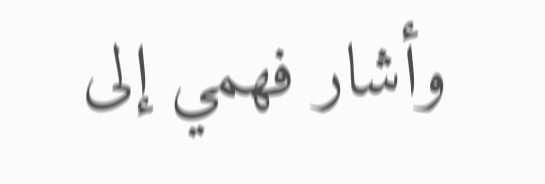وأشار فهمي إلى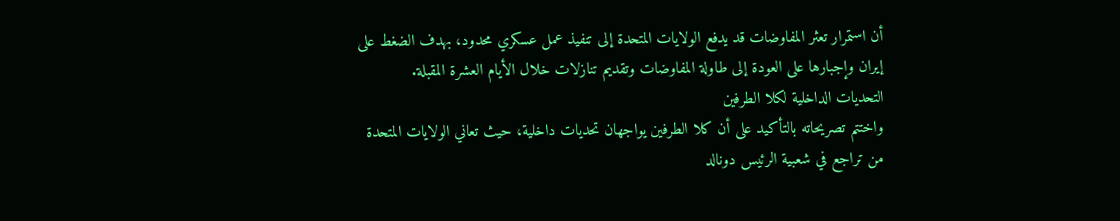أن استمرار تعثر المفاوضات قد يدفع الولايات المتحدة إلى تنفيذ عمل عسكري محدود، بهدف الضغط على إيران وإجبارها على العودة إلى طاولة المفاوضات وتقديم تنازلات خلال الأيام العشرة المقبلة.
التحديات الداخلية لكلا الطرفين
واختتم تصريحاته بالتأكيد على أن كلا الطرفين يواجهان تحديات داخلية، حيث تعاني الولايات المتحدة من تراجع في شعبية الرئيس دونالد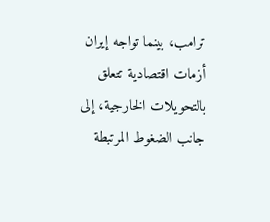ترامب، بينما تواجه إيران أزمات اقتصادية تتعلق بالتحويلات الخارجية، إلى جانب الضغوط المرتبطة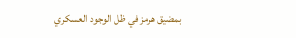بمضيق هرمز في ظل الوجود العسكري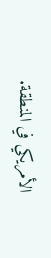الأمريكي في المنطقة.